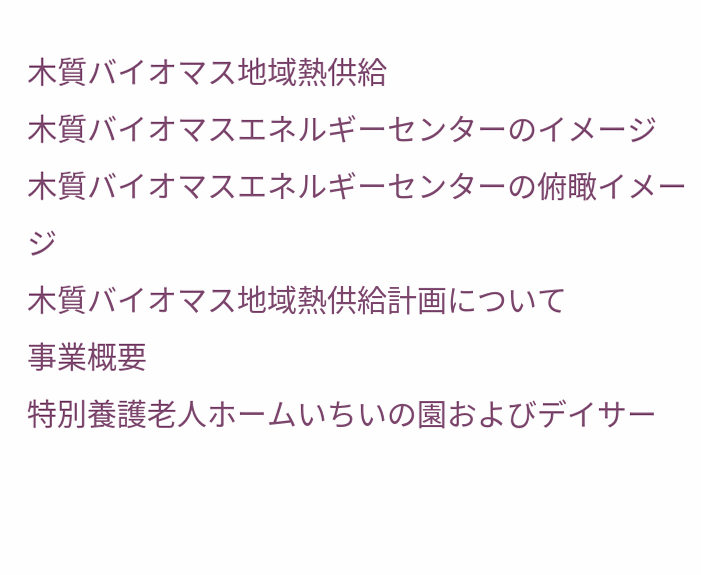木質バイオマス地域熱供給
木質バイオマスエネルギーセンターのイメージ
木質バイオマスエネルギーセンターの俯瞰イメージ
木質バイオマス地域熱供給計画について
事業概要
特別養護老人ホームいちいの園およびデイサー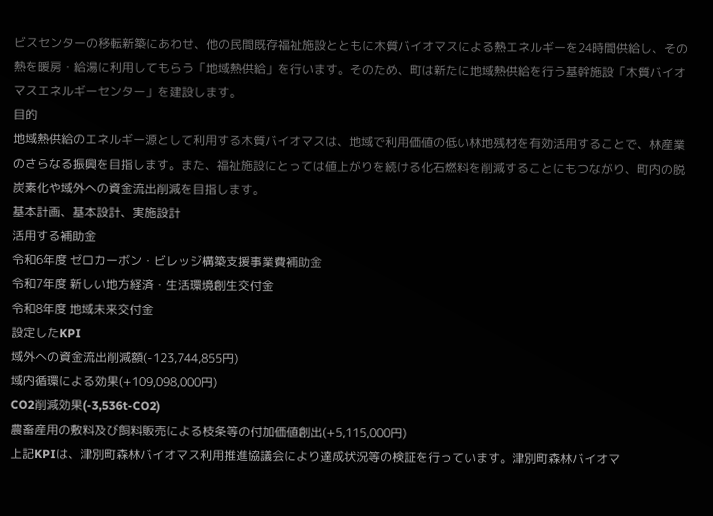ビスセンターの移転新築にあわせ、他の民間既存福祉施設とともに木質バイオマスによる熱エネルギーを24時間供給し、その熱を暖房・給湯に利用してもらう「地域熱供給」を行います。そのため、町は新たに地域熱供給を行う基幹施設「木質バイオマスエネルギーセンター」を建設します。
目的
地域熱供給のエネルギー源として利用する木質バイオマスは、地域で利用価値の低い林地残材を有効活用することで、林産業のさらなる振興を目指します。また、福祉施設にとっては値上がりを続ける化石燃料を削減することにもつながり、町内の脱炭素化や域外への資金流出削減を目指します。
基本計画、基本設計、実施設計
活用する補助金
令和6年度 ゼロカーボン・ビレッジ構築支援事業費補助金
令和7年度 新しい地方経済・生活環境創生交付金
令和8年度 地域未来交付金
設定したKPI
域外への資金流出削減額(-123,744,855円)
域内循環による効果(+109,098,000円)
CO2削減効果(-3,536t-CO2)
農畜産用の敷料及び飼料販売による枝条等の付加価値創出(+5,115,000円)
上記KPIは、津別町森林バイオマス利用推進協議会により達成状況等の検証を行っています。津別町森林バイオマ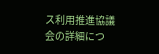ス利用推進協議会の詳細につ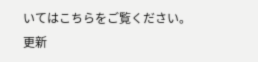いてはこちらをご覧ください。
更新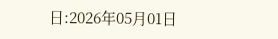日:2026年05月01日